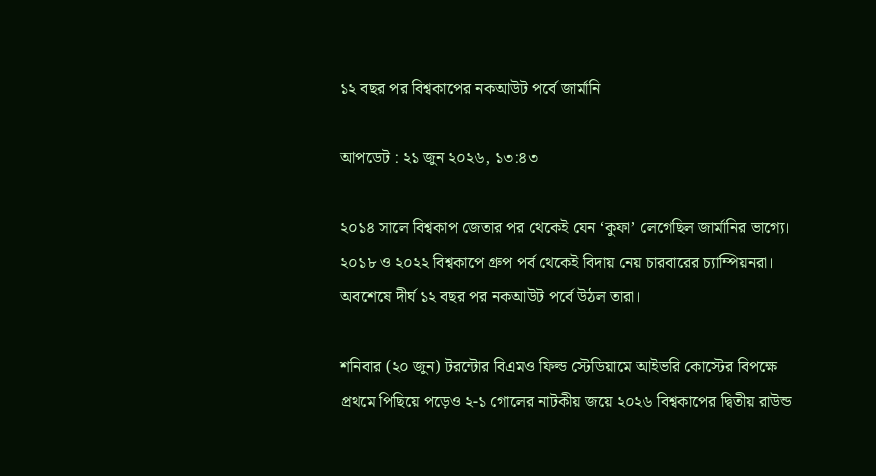১২ বছর পর বিশ্বকাপের নকআউট পর্বে জার্মানি

আপডেট : ২১ জুন ২০২৬, ১৩:৪৩

২০১৪ সালে বিশ্বকাপ জেতার পর থেকেই যেন ‘কুফা’ লেগেছিল জার্মানির ভাগ্যে। ২০১৮ ও ২০২২ বিশ্বকাপে গ্রুপ পর্ব থেকেই বিদায় নেয় চারবারের চ্যাম্পিয়নরা। অবশেষে দীর্ঘ ১২ বছর পর নকআউট পর্বে উঠল তারা।

শনিবার (২০ জুন) টরন্টোর বিএমও ফিল্ড স্টেডিয়ামে আইভরি কোস্টের বিপক্ষে প্রথমে পিছিয়ে পড়েও ২-১ গোলের নাটকীয় জয়ে ২০২৬ বিশ্বকাপের দ্বিতীয় রাউন্ড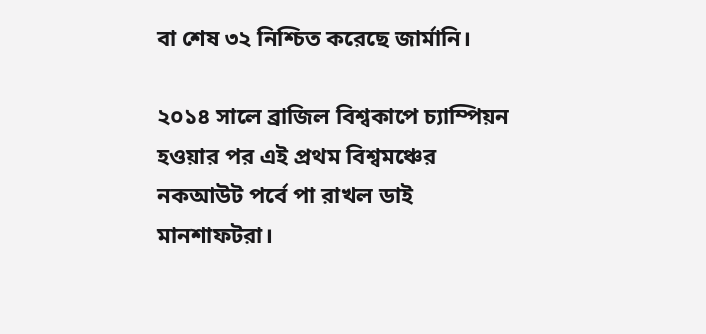বা শেষ ৩২ নিশ্চিত করেছে জার্মানি।

২০১৪ সালে ব্রাজিল বিশ্বকাপে চ্যাম্পিয়ন হওয়ার পর এই প্রথম বিশ্বমঞ্চের নকআউট পর্বে পা রাখল ডাই মানশাফটরা।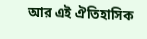আর এই ঐতিহাসিক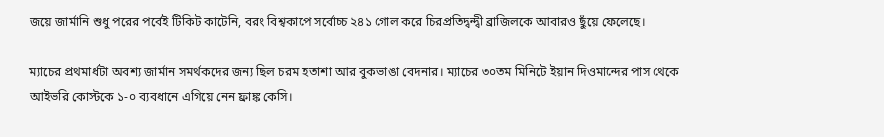জয়ে জার্মানি শুধু পরের পর্বেই টিকিট কাটেনি, বরং বিশ্বকাপে সর্বোচ্চ ২৪১ গোল করে চিরপ্রতিদ্বন্দ্বী ব্রাজিলকে আবারও ছুঁয়ে ফেলেছে।

ম্যাচের প্রথমার্ধটা অবশ্য জার্মান সমর্থকদের জন্য ছিল চরম হতাশা আর বুকভাঙা বেদনার। ম্যাচের ৩০তম মিনিটে ইয়ান দিওমান্দের পাস থেকে আইভরি কোস্টকে ১-০ ব্যবধানে এগিয়ে নেন ফ্রাঙ্ক কেসি।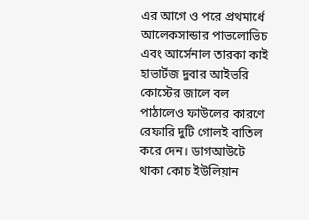এর আগে ও পরে প্রথমার্ধে আলেকসান্ডার পাভলোভিচ এবং আর্সেনাল তারকা কাই হাভার্টজ দুবার আইভরি কোস্টের জালে বল পাঠালেও ফাউলের কারণে রেফারি দুটি গোলই বাতিল করে দেন। ডাগআউটে থাকা কোচ ইউলিয়ান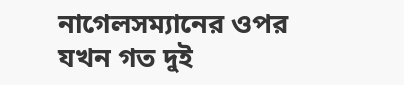নাগেলসম্যানের ওপর যখন গত দুই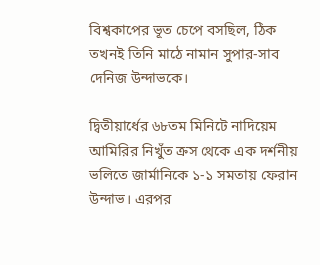বিশ্বকাপের ভূত চেপে বসছিল, ঠিক তখনই তিনি মাঠে নামান সুপার-সাব দেনিজ উন্দাভকে।

দ্বিতীয়ার্ধের ৬৮তম মিনিটে নাদিয়েম আমিরির নিখুঁত ক্রস থেকে এক দর্শনীয় ভলিতে জার্মানিকে ১-১ সমতায় ফেরান উন্দাভ। এরপর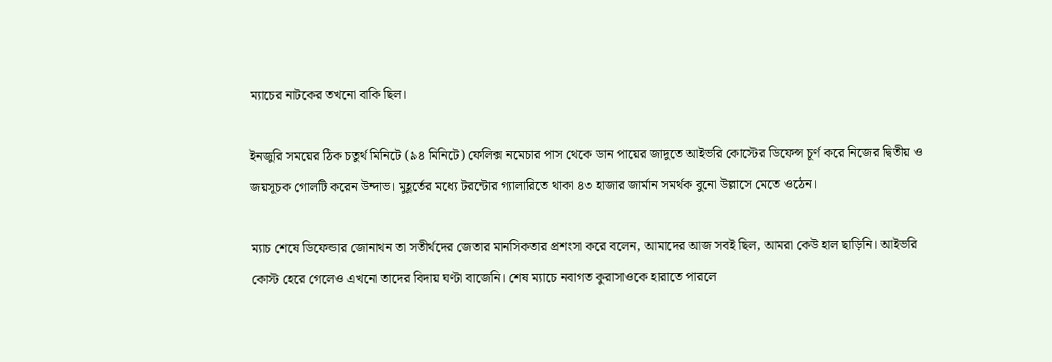ম্যাচের নাটকের তখনো বাকি ছিল।

ইনজুরি সময়ের ঠিক চতুর্থ মিনিটে (৯৪ মিনিটে) ফেলিক্স নমেচার পাস থেকে ডান পায়ের জাদুতে আইভরি কোস্টের ডিফেন্স চূর্ণ করে নিজের দ্বিতীয় ও জয়সূচক গোলটি করেন উন্দাভ। মুহূর্তের মধ্যে টরন্টোর গ্যালারিতে থাকা ৪৩ হাজার জার্মান সমর্থক বুনো উল্লাসে মেতে ওঠেন।

ম্যাচ শেষে ডিফেন্ডার জোনাথন তা সতীর্থদের জেতার মানসিকতার প্রশংসা করে বলেন, আমাদের আজ সবই ছিল, আমরা কেউ হাল ছাড়িনি। আইভরি কোস্ট হেরে গেলেও এখনো তাদের বিদায় ঘণ্টা বাজেনি। শেষ ম্যাচে নবাগত কুরাসাওকে হারাতে পারলে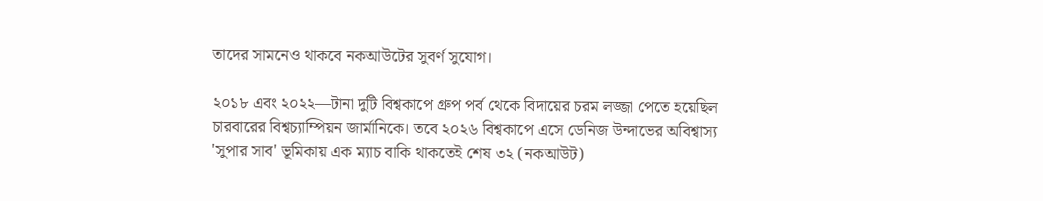তাদের সামনেও থাকবে নকআউটের সুবর্ণ সুযোগ।

২০১৮ এবং ২০২২—টানা দুটি বিশ্বকাপে গ্রুপ পর্ব থেকে বিদায়ের চরম লজ্জা পেতে হয়েছিল চারবারের বিশ্বচ্যাম্পিয়ন জার্মানিকে। তবে ২০২৬ বিশ্বকাপে এসে ডেনিজ উন্দাভের অবিশ্বাস্য 'সুপার সাব' ভূমিকায় এক ম্যাচ বাকি থাকতেই শেষ ৩২ (নকআউট)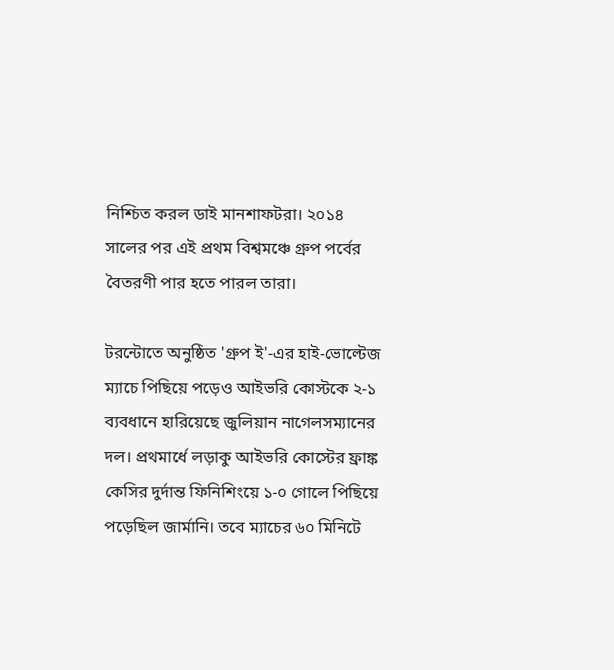নিশ্চিত করল ডাই মানশাফটরা। ২০১৪ সালের পর এই প্রথম বিশ্বমঞ্চে গ্রুপ পর্বের বৈতরণী পার হতে পারল তারা।

টরন্টোতে অনুষ্ঠিত 'গ্রুপ ই'-এর হাই-ভোল্টেজ ম্যাচে পিছিয়ে পড়েও আইভরি কোস্টকে ২-১ ব্যবধানে হারিয়েছে জুলিয়ান নাগেলসম্যানের দল। প্রথমার্ধে লড়াকু আইভরি কোস্টের ফ্রাঙ্ক কেসির দুর্দান্ত ফিনিশিংয়ে ১-০ গোলে পিছিয়ে পড়েছিল জার্মানি। তবে ম্যাচের ৬০ মিনিটে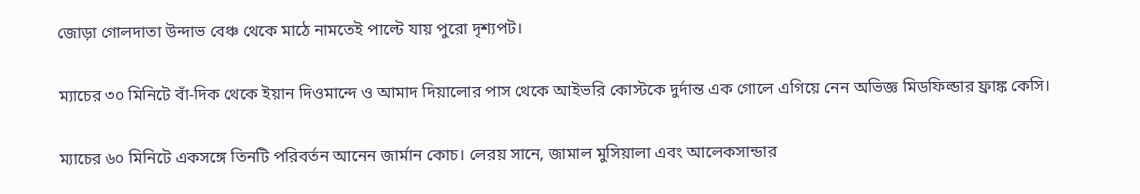জোড়া গোলদাতা উন্দাভ বেঞ্চ থেকে মাঠে নামতেই পাল্টে যায় পুরো দৃশ্যপট।

ম্যাচের ৩০ মিনিটে বাঁ-দিক থেকে ইয়ান দিওমান্দে ও আমাদ দিয়ালোর পাস থেকে আইভরি কোস্টকে দুর্দান্ত এক গোলে এগিয়ে নেন অভিজ্ঞ মিডফিল্ডার ফ্রাঙ্ক কেসি।

ম্যাচের ৬০ মিনিটে একসঙ্গে তিনটি পরিবর্তন আনেন জার্মান কোচ। লেরয় সানে, জামাল মুসিয়ালা এবং আলেকসান্ডার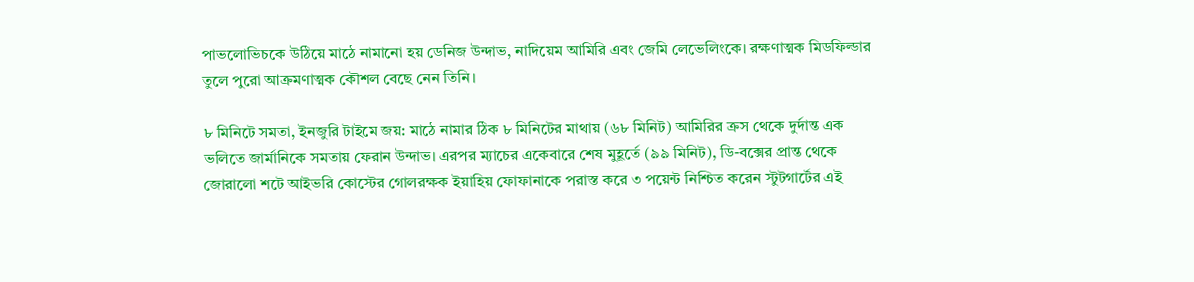পাভলোভিচকে উঠিয়ে মাঠে নামানো হয় ডেনিজ উন্দাভ, নাদিয়েম আমিরি এবং জেমি লেভেলিংকে। রক্ষণাত্মক মিডফিল্ডার তুলে পুরো আক্রমণাত্মক কৌশল বেছে নেন তিনি।

৮ মিনিটে সমতা, ইনজুরি টাইমে জয়: মাঠে নামার ঠিক ৮ মিনিটের মাথায় (৬৮ মিনিট) আমিরির ক্রস থেকে দুর্দান্ত এক ভলিতে জার্মানিকে সমতায় ফেরান উন্দাভ। এরপর ম্যাচের একেবারে শেষ মুহূর্তে (৯৯ মিনিট), ডি-বক্সের প্রান্ত থেকে জোরালো শটে আইভরি কোস্টের গোলরক্ষক ইয়াহিয় ফোফানাকে পরাস্ত করে ৩ পয়েন্ট নিশ্চিত করেন স্টুটগার্টের এই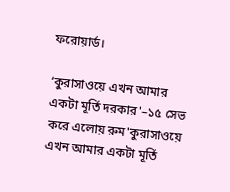ফরোয়ার্ড।

‘কুরাসাওয়ে এখন আমার একটা মূর্তি দরকার'–১৫ সেভ করে এলোয় রুম'কুরাসাওয়ে এখন আমার একটা মূর্তি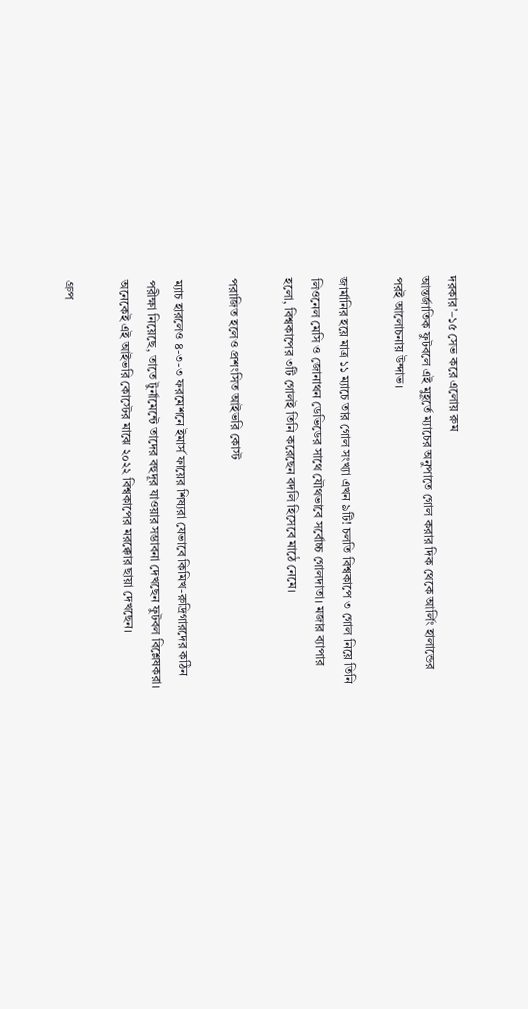দরকার’–১৫ সেভ করে এলোয় রুম
আন্তর্জাতিক ফুটবলে এই মুহূর্তে ম্যাচের অনুপাতে গোল করার দিক থেকে আর্লিং হালান্ডের পরই আলোচনায় উন্দাভ।

জার্মানির হয়ে মাত্র ১১ ম্যাচে তার গোল সংখ্যা এখন ৯টি! চলতি বিশ্বকাপে ৩ গোল নিয়ে তিনি লিওনেল মেসি ও জোনাথন ডেভিডের সাথে যৌথভাবে সর্বোচ্চ গোলদাতা। মজার ব্যাপার হলো, বিশ্বকাপের ৩টি গোলই তিনি করেছেন বদলি হিসেবে মাঠে নেমে।

পরাজিত হলেও প্রশংসিত আইভরি কোস্ট

ম্যাচ হারলেও ৪-৩-৩ ফরমেশনে ইমার্স ফায়ের শিষ্যরা যেভাবে কিমিখ-রুদ্রিগারদের কঠিন পরীক্ষা নিয়েছে, তাতে টুর্নামেন্টে তাদের বহুদূর যাওয়ার সম্ভাবনা দেখছেন ফুটবল বিশ্লেষকরা। অনেকেই এই আইভরি কোস্টের মাঝে ২০২২ বিশ্বকাপের মরক্কোর ছায়া দেখছেন।

গ্রুপ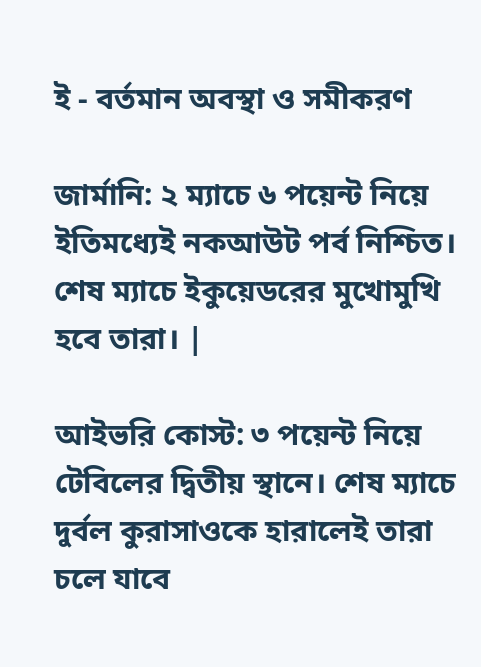ই - বর্তমান অবস্থা ও সমীকরণ

জার্মানি: ২ ম্যাচে ৬ পয়েন্ট নিয়ে ইতিমধ্যেই নকআউট পর্ব নিশ্চিত। শেষ ম্যাচে ইকুয়েডরের মুখোমুখি হবে তারা। |

আইভরি কোস্ট: ৩ পয়েন্ট নিয়ে টেবিলের দ্বিতীয় স্থানে। শেষ ম্যাচে দুর্বল কুরাসাওকে হারালেই তারা চলে যাবে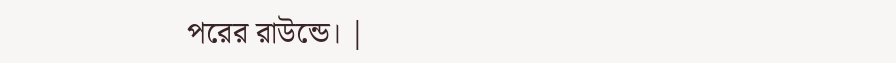পরের রাউন্ডে। |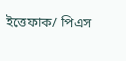ইত্তেফাক/ পিএস